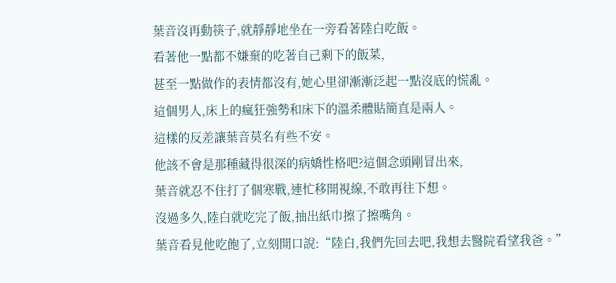葉音沒再動筷子,就靜靜地坐在一旁看著陸白吃飯。
看著他一點都不嫌棄的吃著自己剩下的飯菜,
甚至一點做作的表情都沒有,她心里卻漸漸泛起一點沒底的慌亂。
這個男人,床上的瘋狂強勢和床下的溫柔體貼簡直是兩人。
這樣的反差讓葉音莫名有些不安。
他該不會是那種藏得很深的病嬌性格吧?這個念頭剛冒出來,
葉音就忍不住打了個寒戰,連忙移開視線,不敢再往下想。
沒過多久,陸白就吃完了飯,抽出紙巾擦了擦嘴角。
葉音看見他吃飽了,立刻開口說:“陸白,我們先回去吧,我想去醫院看望我爸。”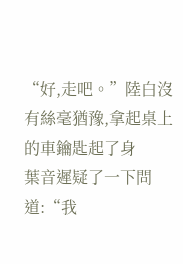“好,走吧。”陸白沒有絲毫猶豫,拿起桌上的車鑰匙起了身
葉音遲疑了一下問道:“我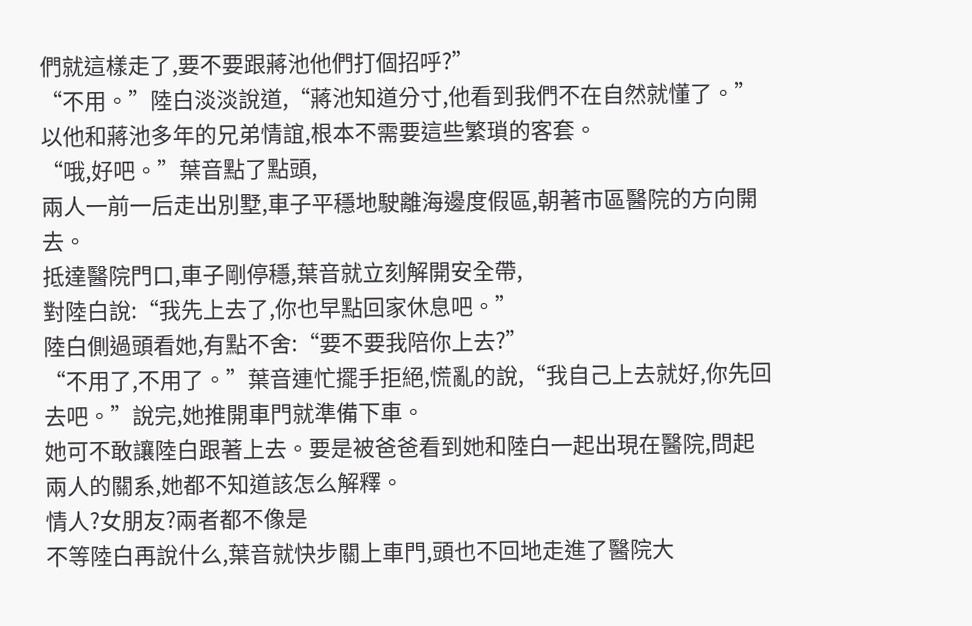們就這樣走了,要不要跟蔣池他們打個招呼?”
“不用。”陸白淡淡說道,“蔣池知道分寸,他看到我們不在自然就懂了。”
以他和蔣池多年的兄弟情誼,根本不需要這些繁瑣的客套。
“哦,好吧。”葉音點了點頭,
兩人一前一后走出別墅,車子平穩地駛離海邊度假區,朝著市區醫院的方向開去。
抵達醫院門口,車子剛停穩,葉音就立刻解開安全帶,
對陸白說:“我先上去了,你也早點回家休息吧。”
陸白側過頭看她,有點不舍:“要不要我陪你上去?”
“不用了,不用了。”葉音連忙擺手拒絕,慌亂的說,“我自己上去就好,你先回去吧。”說完,她推開車門就準備下車。
她可不敢讓陸白跟著上去。要是被爸爸看到她和陸白一起出現在醫院,問起兩人的關系,她都不知道該怎么解釋。
情人?女朋友?兩者都不像是
不等陸白再說什么,葉音就快步關上車門,頭也不回地走進了醫院大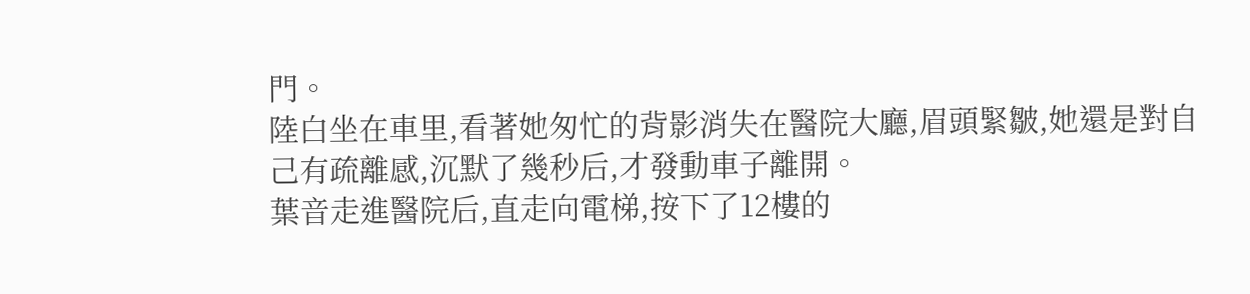門。
陸白坐在車里,看著她匆忙的背影消失在醫院大廳,眉頭緊皺,她還是對自己有疏離感,沉默了幾秒后,才發動車子離開。
葉音走進醫院后,直走向電梯,按下了12樓的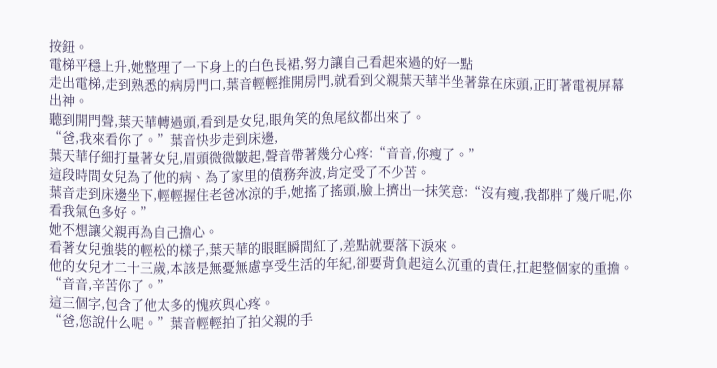按鈕。
電梯平穩上升,她整理了一下身上的白色長裙,努力讓自己看起來過的好一點
走出電梯,走到熟悉的病房門口,葉音輕輕推開房門,就看到父親葉天華半坐著靠在床頭,正盯著電視屏幕出神。
聽到開門聲,葉天華轉過頭,看到是女兒,眼角笑的魚尾紋都出來了。
“爸,我來看你了。”葉音快步走到床邊,
葉天華仔細打量著女兒,眉頭微微皺起,聲音帶著幾分心疼:“音音,你瘦了。”
這段時間女兒為了他的病、為了家里的債務奔波,肯定受了不少苦。
葉音走到床邊坐下,輕輕握住老爸冰涼的手,她搖了搖頭,臉上擠出一抹笑意:“沒有瘦,我都胖了幾斤呢,你看我氣色多好。”
她不想讓父親再為自己擔心。
看著女兒強裝的輕松的樣子,葉天華的眼眶瞬間紅了,差點就要落下淚來。
他的女兒才二十三歲,本該是無憂無慮享受生活的年紀,卻要背負起這么沉重的責任,扛起整個家的重擔。“音音,辛苦你了。”
這三個字,包含了他太多的愧疚與心疼。
“爸,您說什么呢。”葉音輕輕拍了拍父親的手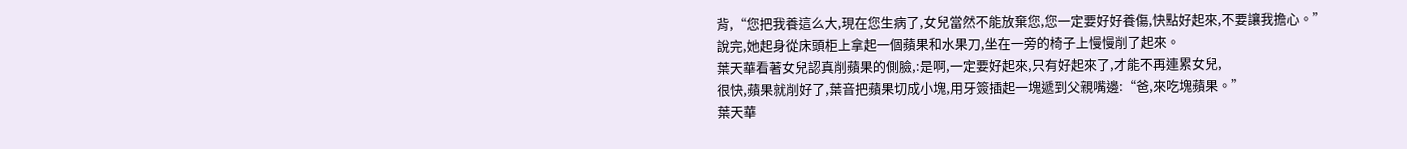背,“您把我養這么大,現在您生病了,女兒當然不能放棄您,您一定要好好養傷,快點好起來,不要讓我擔心。”
說完,她起身從床頭柜上拿起一個蘋果和水果刀,坐在一旁的椅子上慢慢削了起來。
葉天華看著女兒認真削蘋果的側臉,:是啊,一定要好起來,只有好起來了,才能不再連累女兒,
很快,蘋果就削好了,葉音把蘋果切成小塊,用牙簽插起一塊遞到父親嘴邊:“爸,來吃塊蘋果。”
葉天華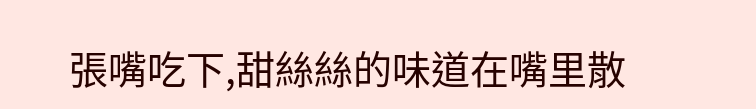張嘴吃下,甜絲絲的味道在嘴里散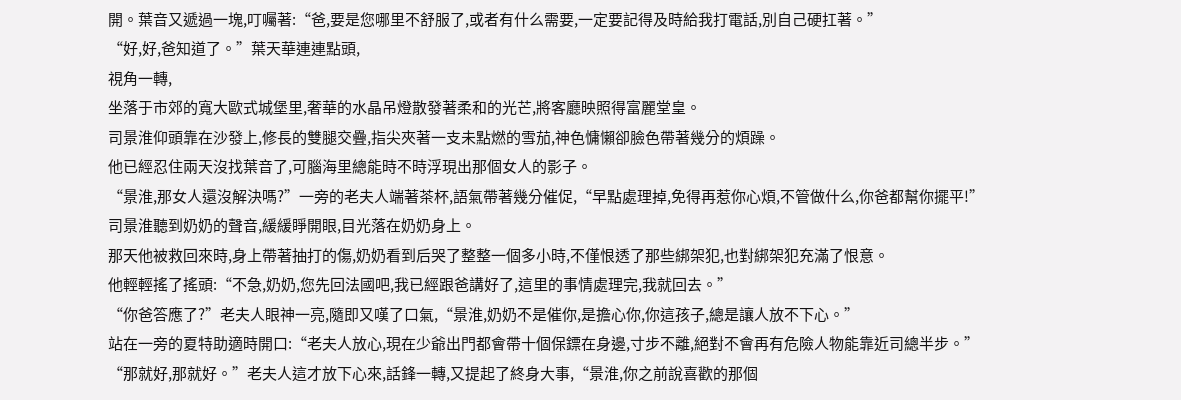開。葉音又遞過一塊,叮囑著:“爸,要是您哪里不舒服了,或者有什么需要,一定要記得及時給我打電話,別自己硬扛著。”
“好,好,爸知道了。”葉天華連連點頭,
視角一轉,
坐落于市郊的寬大歐式城堡里,奢華的水晶吊燈散發著柔和的光芒,將客廳映照得富麗堂皇。
司景淮仰頭靠在沙發上,修長的雙腿交疊,指尖夾著一支未點燃的雪茄,神色慵懶卻臉色帶著幾分的煩躁。
他已經忍住兩天沒找葉音了,可腦海里總能時不時浮現出那個女人的影子。
“景淮,那女人還沒解決嗎?”一旁的老夫人端著茶杯,語氣帶著幾分催促,“早點處理掉,免得再惹你心煩,不管做什么,你爸都幫你擺平!”
司景淮聽到奶奶的聲音,緩緩睜開眼,目光落在奶奶身上。
那天他被救回來時,身上帶著抽打的傷,奶奶看到后哭了整整一個多小時,不僅恨透了那些綁架犯,也對綁架犯充滿了恨意。
他輕輕搖了搖頭:“不急,奶奶,您先回法國吧,我已經跟爸講好了,這里的事情處理完,我就回去。”
“你爸答應了?”老夫人眼神一亮,隨即又嘆了口氣,“景淮,奶奶不是催你,是擔心你,你這孩子,總是讓人放不下心。”
站在一旁的夏特助適時開口:“老夫人放心,現在少爺出門都會帶十個保鏢在身邊,寸步不離,絕對不會再有危險人物能靠近司總半步。”
“那就好,那就好。”老夫人這才放下心來,話鋒一轉,又提起了終身大事,“景淮,你之前說喜歡的那個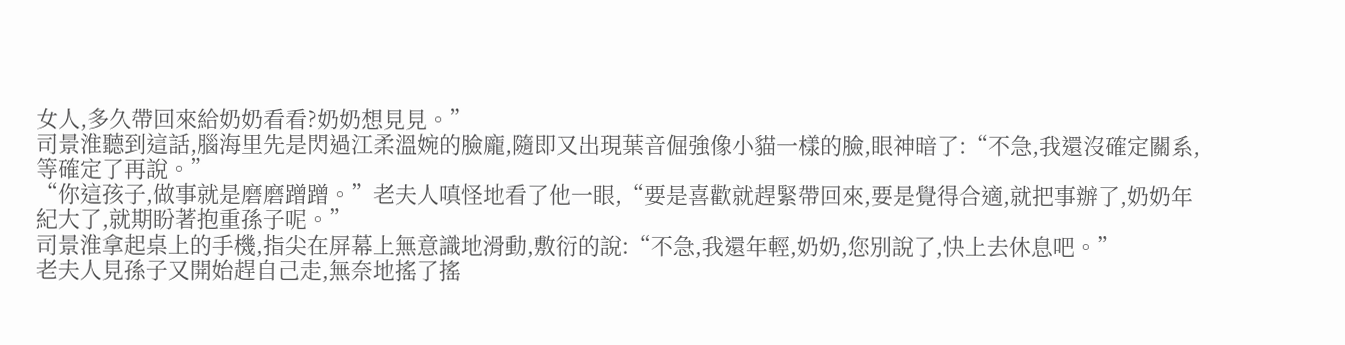女人,多久帶回來給奶奶看看?奶奶想見見。”
司景淮聽到這話,腦海里先是閃過江柔溫婉的臉龐,隨即又出現葉音倔強像小貓一樣的臉,眼神暗了:“不急,我還沒確定關系,等確定了再說。”
“你這孩子,做事就是磨磨蹭蹭。”老夫人嗔怪地看了他一眼,“要是喜歡就趕緊帶回來,要是覺得合適,就把事辦了,奶奶年紀大了,就期盼著抱重孫子呢。”
司景淮拿起桌上的手機,指尖在屏幕上無意識地滑動,敷衍的說:“不急,我還年輕,奶奶,您別說了,快上去休息吧。”
老夫人見孫子又開始趕自己走,無奈地搖了搖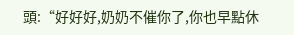頭:“好好好,奶奶不催你了,你也早點休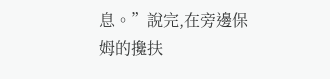息。”說完,在旁邊保姆的攙扶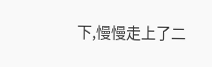下,慢慢走上了二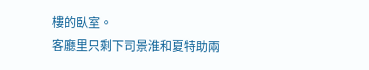樓的臥室。
客廳里只剩下司景淮和夏特助兩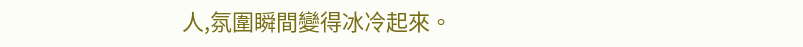人,氛圍瞬間變得冰冷起來。